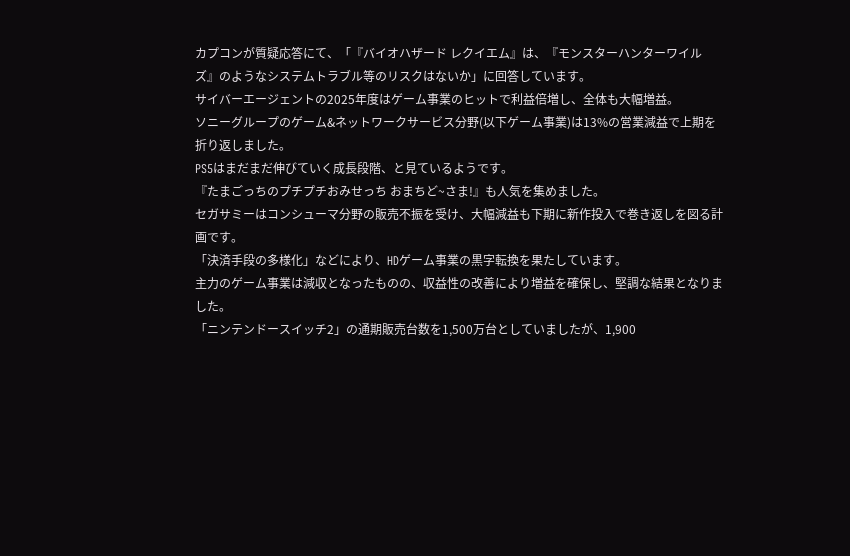カプコンが質疑応答にて、「『バイオハザード レクイエム』は、『モンスターハンターワイルズ』のようなシステムトラブル等のリスクはないか」に回答しています。
サイバーエージェントの2025年度はゲーム事業のヒットで利益倍増し、全体も大幅増益。
ソニーグループのゲーム&ネットワークサービス分野(以下ゲーム事業)は13%の営業減益で上期を折り返しました。
PS5はまだまだ伸びていく成長段階、と見ているようです。
『たまごっちのプチプチおみせっち おまちど~さま!』も人気を集めました。
セガサミーはコンシューマ分野の販売不振を受け、大幅減益も下期に新作投入で巻き返しを図る計画です。
「決済手段の多様化」などにより、HDゲーム事業の黒字転換を果たしています。
主力のゲーム事業は減収となったものの、収益性の改善により増益を確保し、堅調な結果となりました。
「ニンテンドースイッチ2」の通期販売台数を1,500万台としていましたが、1,900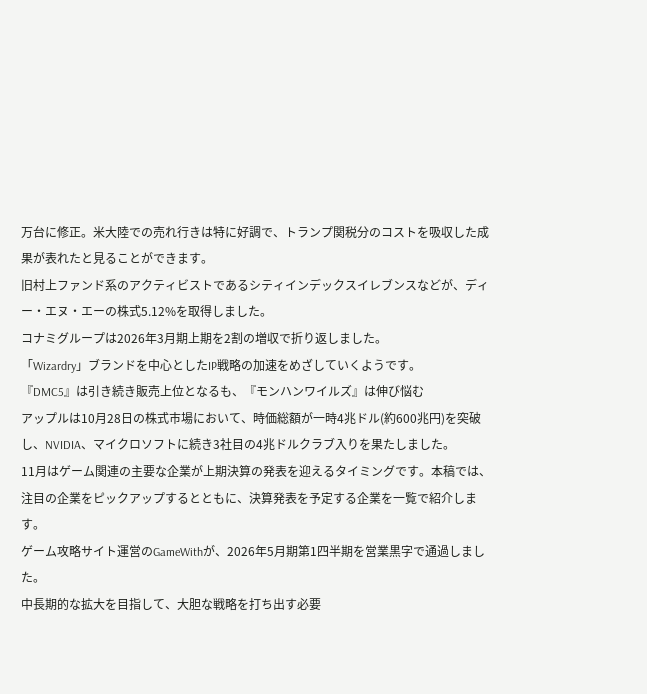万台に修正。米大陸での売れ行きは特に好調で、トランプ関税分のコストを吸収した成果が表れたと見ることができます。
旧村上ファンド系のアクティビストであるシティインデックスイレブンスなどが、ディー・エヌ・エーの株式5.12%を取得しました。
コナミグループは2026年3月期上期を2割の増収で折り返しました。
「Wizardry」ブランドを中心としたIP戦略の加速をめざしていくようです。
『DMC5』は引き続き販売上位となるも、『モンハンワイルズ』は伸び悩む
アップルは10月28日の株式市場において、時価総額が一時4兆ドル(約600兆円)を突破し、NVIDIA、マイクロソフトに続き3社目の4兆ドルクラブ入りを果たしました。
11月はゲーム関連の主要な企業が上期決算の発表を迎えるタイミングです。本稿では、注目の企業をピックアップするとともに、決算発表を予定する企業を一覧で紹介します。
ゲーム攻略サイト運営のGameWithが、2026年5月期第1四半期を営業黒字で通過しました。
中長期的な拡大を目指して、大胆な戦略を打ち出す必要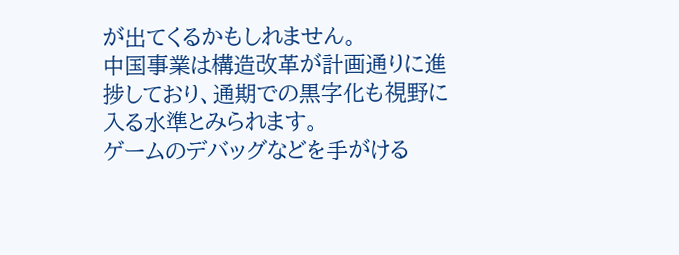が出てくるかもしれません。
中国事業は構造改革が計画通りに進捗しており、通期での黒字化も視野に入る水準とみられます。
ゲームのデバッグなどを手がける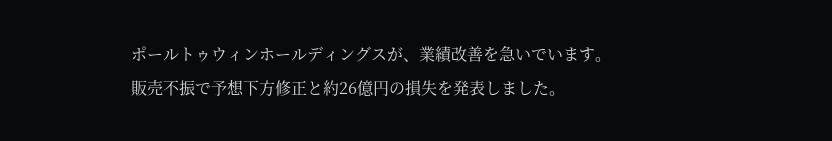ポールトゥウィンホールディングスが、業績改善を急いでいます。
販売不振で予想下方修正と約26億円の損失を発表しました。